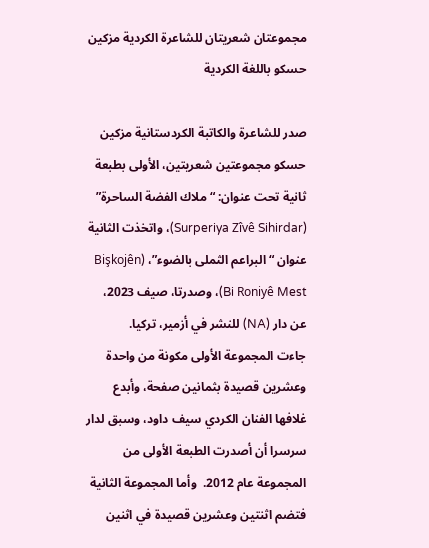مجموعتان شعريتان للشاعرة الكردية مزكين حسكو باللغة الكردية

صدر للشاعرة والكاتبة الكردستانية مزكين حسكو مجموعتين شعريتين، الأولى بطبعة ثانية تحت عنوان: “ملاك الفضة الساحرة” (Surperiya Zîvê Sihirdar)، واتخذت الثانية عنوان “البراعم الثملى بالضوء”، (Bişkojên Bi Roniyê Mest)، وصدرتا، صيف 2023، عن دار (NA) للنشر في أزمير، تركيا.
جاءت المجموعة الأولى مكونة من واحدة وعشرين قصيدة بثمانين صفحة، وأبدع غلافها الفنان الكردي سيف داود، وسبق لدار سرسرا أن أصدرت الطبعة الأولى من المجموعة عام 2012.  وأما المجموعة الثانية فتضم اثنتين وعشرين قصيدة في اثنين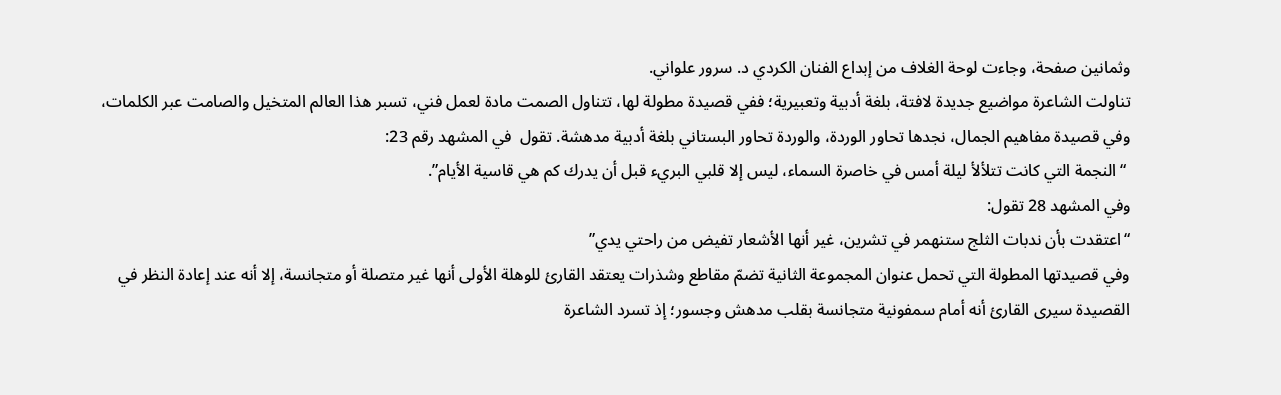وثمانين صفحة، وجاءت لوحة الغلاف من إبداع الفنان الكردي د. سرور علواني.
تناولت الشاعرة مواضيع جديدة لافتة، بلغة أدبية وتعبيرية؛ ففي قصيدة مطولة لها، تتناول الصمت مادة لعمل فني، تسبر هذا العالم المتخيل والصامت عبر الكلمات، وفي قصيدة مفاهيم الجمال، نجدها تحاور الوردة، والوردة تحاور البستاني بلغة أدبية مدهشة. تقول  في المشهد رقم 23:
 “النجمة التي كانت تتلألأ ليلة أمس في خاصرة السماء، ليس إلا قلبي البريء قبل أن يدرك كم هي قاسية الأيام”.
وفي المشهد 28 تقول:
“اعتقدت بأن ندبات الثلج ستنهمر في تشرين، غير أنها الأشعار تفيض من راحتي يدي”
وفي قصيدتها المطولة التي تحمل عنوان المجموعة الثانية تضمّ مقاطع وشذرات يعتقد القارئ للوهلة الأولى أنها غير متصلة أو متجانسة، إلا أنه عند إعادة النظر في القصيدة سيرى القارئ أنه أمام سمفونية متجانسة بقلب مدهش وجسور؛ إذ تسرد الشاعرة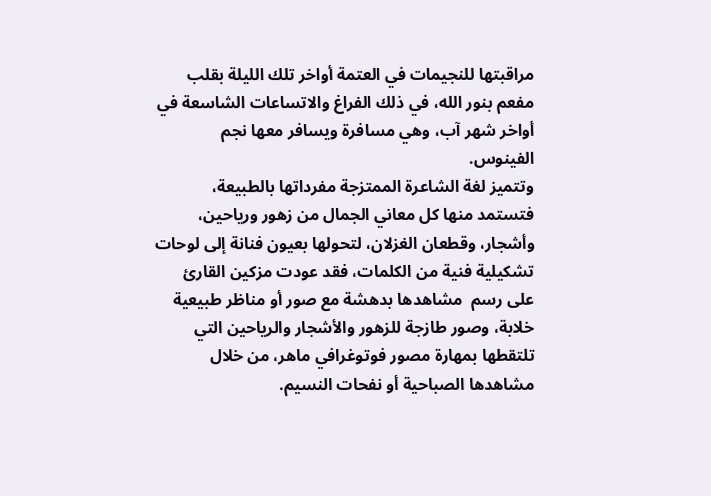مراقبتها للنجيمات في العتمة أواخر تلك الليلة بقلب مفعم بنور الله، في ذلك الفراغ والاتساعات الشاسعة في أواخر شهر آب، وهي مسافرة ويسافر معها نجم الفينوس.
وتتميز لغة الشاعرة الممتزجة مفرداتها بالطبيعة، فتستمد منها كل معاني الجمال من زهور ورياحين، وأشجار، وقطعان الغزلان، لتحولها بعيون فنانة إلى لوحات تشكيلية فنية من الكلمات، فقد عودت مزكين القارئ على رسم  مشاهدها بدهشة مع صور أو مناظر طبيعية خلابة، وصور طازجة للزهور والأشجار والرياحين التي تلتقطها بمهارة مصور فوتوغرافي ماهر، من خلال مشاهدها الصباحية أو نفحات النسيم.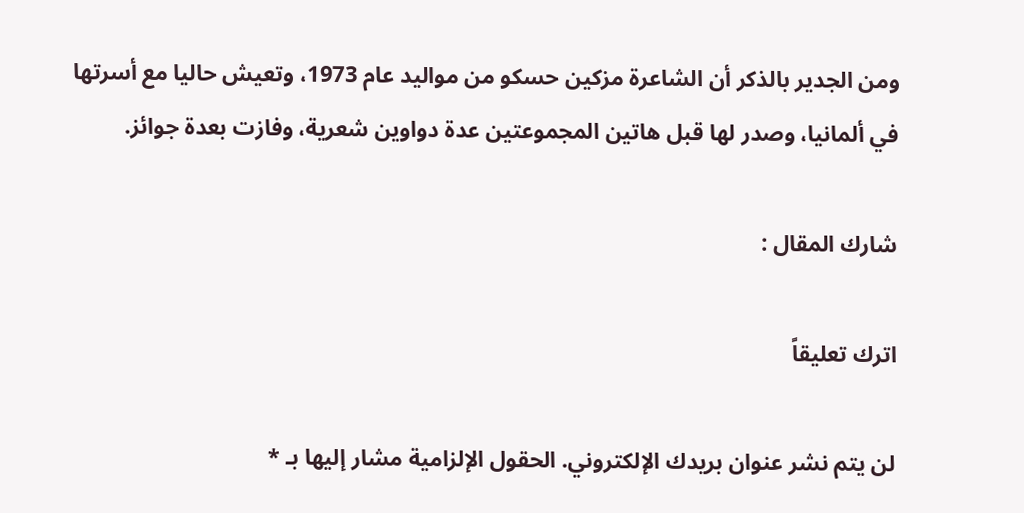ومن الجدير بالذكر أن الشاعرة مزكين حسكو من مواليد عام 1973، وتعيش حاليا مع أسرتها في ألمانيا، وصدر لها قبل هاتين المجموعتين عدة دواوين شعرية، وفازت بعدة جوائز.

شارك المقال :

اترك تعليقاً

لن يتم نشر عنوان بريدك الإلكتروني. الحقول الإلزامية مشار إليها بـ *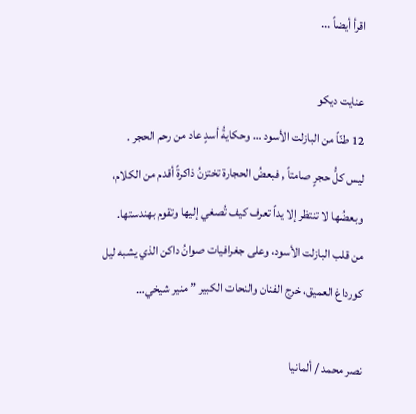اقرأ أيضاً ...

عنايت ديكو
12 طنّاً من البازلت الأسود … وحكايةُ أسدٍ عاد من رحم الحجر .
ليس كلُّ حجرٍ صامتاً , فبعضُ الحجارة تختزنُ ذاكرةً أقدم من الكلام، وبعضُها لا تنتظر إلا يداً تعرف كيف تُصغي إليها وتقوم بهندستها.
من قلب البازلت الأسود، وعلى جغرافيات صوانُ داكن الذي يشبه ليل كورداغ العميق، خرج الفنان والنحات الكبير ” منير شيخي…

نصر محمد / ألمانيا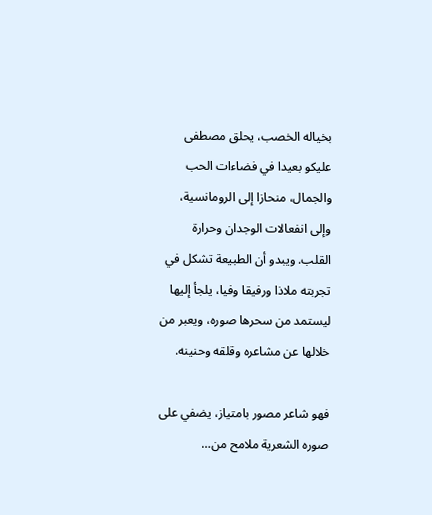بخياله الخصب، يحلق مصطفى عليكو بعيدا في فضاءات الحب والجمال، منحازا إلى الرومانسية، وإلى انفعالات الوجدان وحرارة القلب. ويبدو أن الطبيعة تشكل في تجربته ملاذا ورفيقا وفيا، يلجأ إليها ليستمد من سحرها صوره، ويعبر من خلالها عن مشاعره وقلقه وحنينه.

فهو شاعر مصور بامتياز، يضفي على صوره الشعرية ملامح من…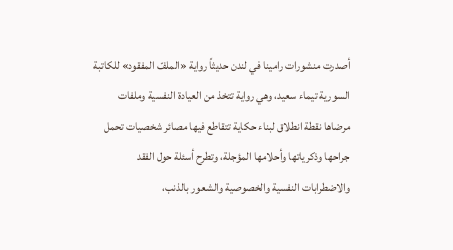أصدرت منشورات رامينا في لندن حديثاً رواية «الملفّ المفقود» للكاتبة السورية تيماء سعيد، وهي رواية تتخذ من العيادة النفسية وملفات مرضاها نقطة انطلاق لبناء حكاية تتقاطع فيها مصائر شخصيات تحمل جراحها وذكرياتها وأحلامها المؤجلة، وتطرح أسئلة حول الفقد والاضطرابات النفسية والخصوصية والشعور بالذنب،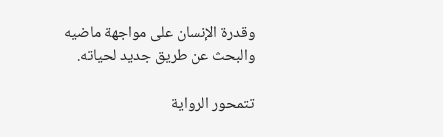وقدرة الإنسان على مواجهة ماضيه والبحث عن طريق جديد لحياته.

تتمحور الرواية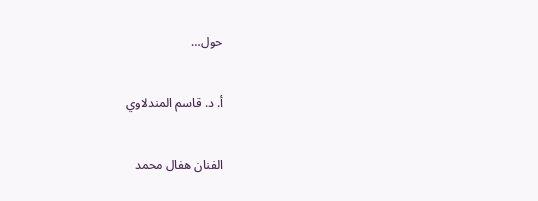حول…

أ. د. قاسم المندلاوي

الفنان هفال محمد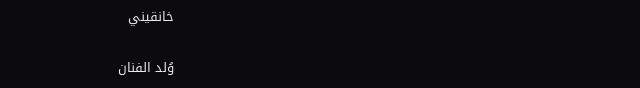خانقيني

وُلد الفنان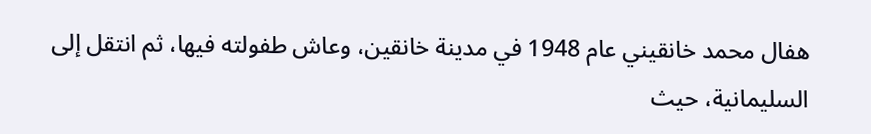هفال محمد خانقيني عام 1948 في مدينة خانقين، وعاش طفولته فيها، ثم انتقل إلى السليمانية، حيث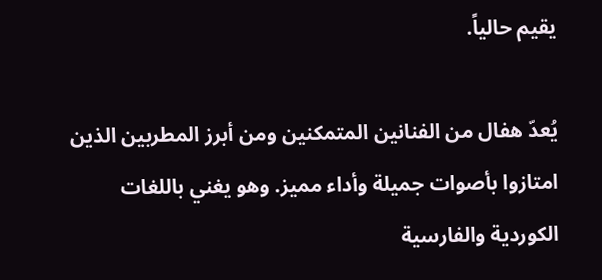يقيم حالياً.

يُعدّ هفال من الفنانين المتمكنين ومن أبرز المطربين الذين امتازوا بأصوات جميلة وأداء مميز. وهو يغني باللغات الكوردية والفارسية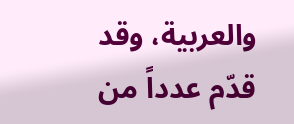والعربية، وقد قدّم عدداً من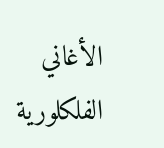الأغاني الفلكلورية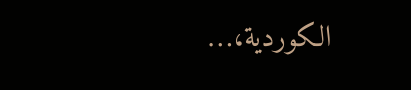الكوردية،…